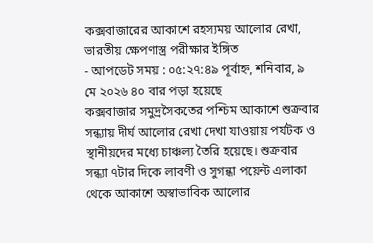কক্সবাজারের আকাশে রহস্যময় আলোর রেখা, ভারতীয় ক্ষেপণাস্ত্র পরীক্ষার ইঙ্গিত
- আপডেট সময় : ০৫:২৭:৪৯ পূর্বাহ্ন, শনিবার, ৯ মে ২০২৬ ৪০ বার পড়া হয়েছে
কক্সবাজার সমুদ্রসৈকতের পশ্চিম আকাশে শুক্রবার সন্ধ্যায় দীর্ঘ আলোর রেখা দেখা যাওয়ায় পর্যটক ও স্থানীয়দের মধ্যে চাঞ্চল্য তৈরি হয়েছে। শুক্রবার সন্ধ্যা ৭টার দিকে লাবণী ও সুগন্ধা পয়েন্ট এলাকা থেকে আকাশে অস্বাভাবিক আলোর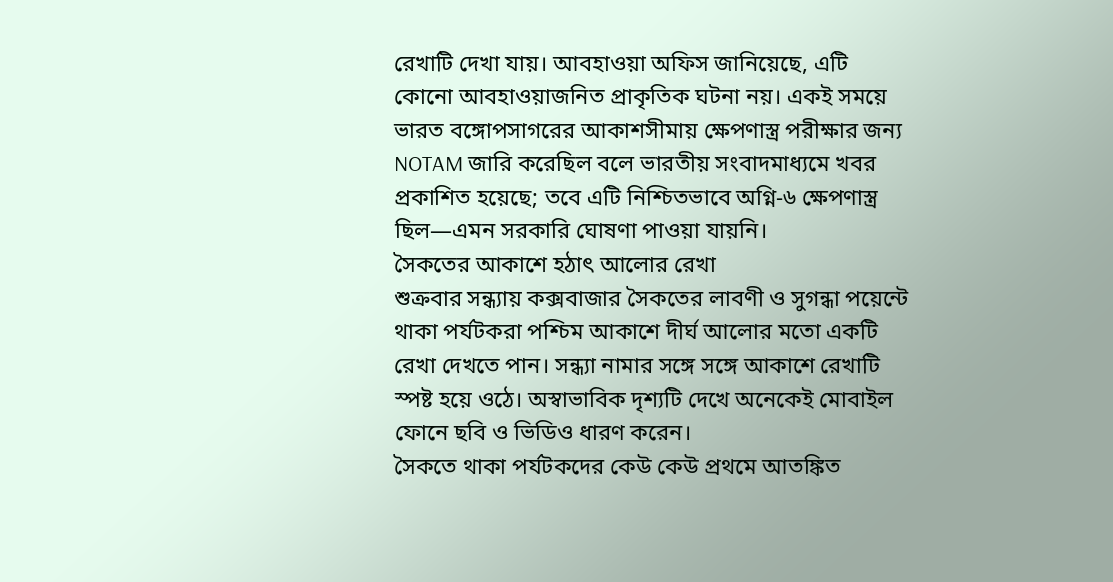রেখাটি দেখা যায়। আবহাওয়া অফিস জানিয়েছে, এটি কোনো আবহাওয়াজনিত প্রাকৃতিক ঘটনা নয়। একই সময়ে ভারত বঙ্গোপসাগরের আকাশসীমায় ক্ষেপণাস্ত্র পরীক্ষার জন্য NOTAM জারি করেছিল বলে ভারতীয় সংবাদমাধ্যমে খবর প্রকাশিত হয়েছে; তবে এটি নিশ্চিতভাবে অগ্নি-৬ ক্ষেপণাস্ত্র ছিল—এমন সরকারি ঘোষণা পাওয়া যায়নি।
সৈকতের আকাশে হঠাৎ আলোর রেখা
শুক্রবার সন্ধ্যায় কক্সবাজার সৈকতের লাবণী ও সুগন্ধা পয়েন্টে থাকা পর্যটকরা পশ্চিম আকাশে দীর্ঘ আলোর মতো একটি রেখা দেখতে পান। সন্ধ্যা নামার সঙ্গে সঙ্গে আকাশে রেখাটি স্পষ্ট হয়ে ওঠে। অস্বাভাবিক দৃশ্যটি দেখে অনেকেই মোবাইল ফোনে ছবি ও ভিডিও ধারণ করেন।
সৈকতে থাকা পর্যটকদের কেউ কেউ প্রথমে আতঙ্কিত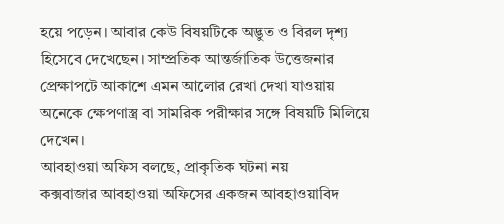হয়ে পড়েন। আবার কেউ বিষয়টিকে অদ্ভুত ও বিরল দৃশ্য হিসেবে দেখেছেন। সাম্প্রতিক আন্তর্জাতিক উত্তেজনার প্রেক্ষাপটে আকাশে এমন আলোর রেখা দেখা যাওয়ায় অনেকে ক্ষেপণাস্ত্র বা সামরিক পরীক্ষার সঙ্গে বিষয়টি মিলিয়ে দেখেন।
আবহাওয়া অফিস বলছে, প্রাকৃতিক ঘটনা নয়
কক্সবাজার আবহাওয়া অফিসের একজন আবহাওয়াবিদ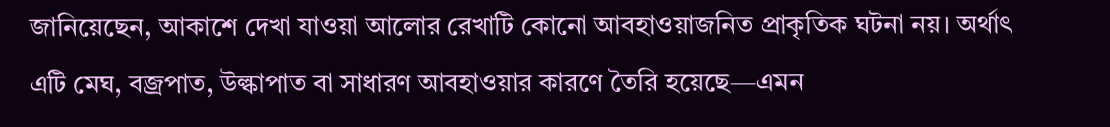জানিয়েছেন, আকাশে দেখা যাওয়া আলোর রেখাটি কোনো আবহাওয়াজনিত প্রাকৃতিক ঘটনা নয়। অর্থাৎ এটি মেঘ, বজ্রপাত, উল্কাপাত বা সাধারণ আবহাওয়ার কারণে তৈরি হয়েছে—এমন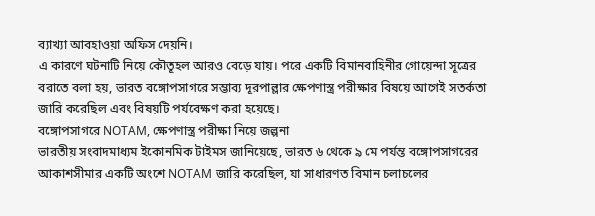ব্যাখ্যা আবহাওয়া অফিস দেয়নি।
এ কারণে ঘটনাটি নিয়ে কৌতূহল আরও বেড়ে যায়। পরে একটি বিমানবাহিনীর গোয়েন্দা সূত্রের বরাতে বলা হয়, ভারত বঙ্গোপসাগরে সম্ভাব্য দূরপাল্লার ক্ষেপণাস্ত্র পরীক্ষার বিষয়ে আগেই সতর্কতা জারি করেছিল এবং বিষয়টি পর্যবেক্ষণ করা হয়েছে।
বঙ্গোপসাগরে NOTAM, ক্ষেপণাস্ত্র পরীক্ষা নিয়ে জল্পনা
ভারতীয় সংবাদমাধ্যম ইকোনমিক টাইমস জানিয়েছে, ভারত ৬ থেকে ৯ মে পর্যন্ত বঙ্গোপসাগরের আকাশসীমার একটি অংশে NOTAM জারি করেছিল, যা সাধারণত বিমান চলাচলের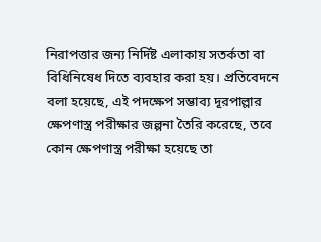নিরাপত্তার জন্য নির্দিষ্ট এলাকায় সতর্কতা বা বিধিনিষেধ দিতে ব্যবহার করা হয়। প্রতিবেদনে বলা হয়েছে, এই পদক্ষেপ সম্ভাব্য দূরপাল্লার ক্ষেপণাস্ত্র পরীক্ষার জল্পনা তৈরি করেছে, তবে কোন ক্ষেপণাস্ত্র পরীক্ষা হয়েছে তা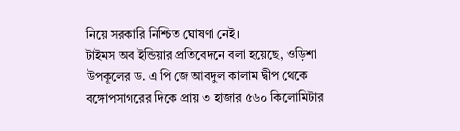নিয়ে সরকারি নিশ্চিত ঘোষণা নেই।
টাইমস অব ইন্ডিয়ার প্রতিবেদনে বলা হয়েছে, ওড়িশা উপকূলের ড. এ পি জে আবদুল কালাম দ্বীপ থেকে বঙ্গোপসাগরের দিকে প্রায় ৩ হাজার ৫৬০ কিলোমিটার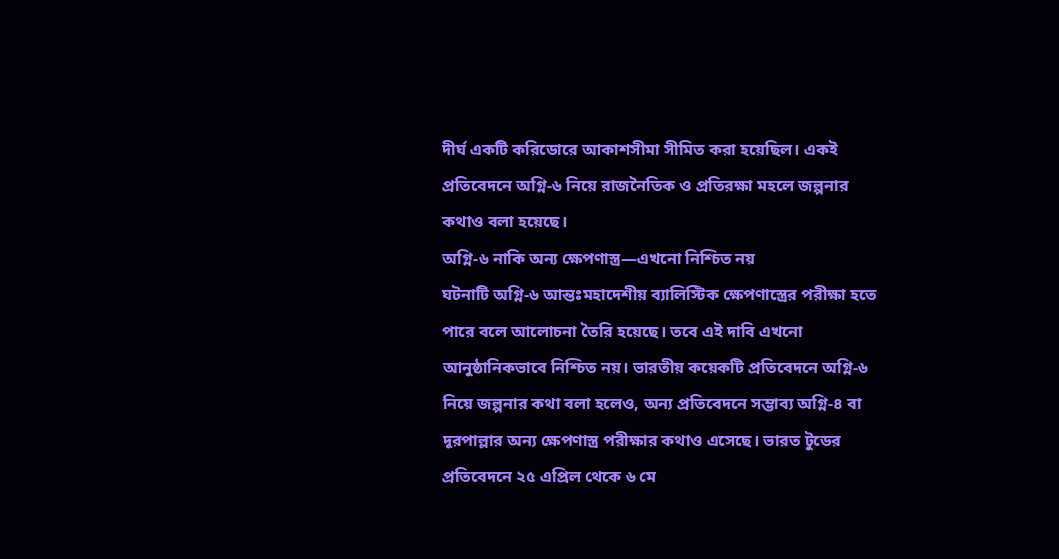দীর্ঘ একটি করিডোরে আকাশসীমা সীমিত করা হয়েছিল। একই প্রতিবেদনে অগ্নি-৬ নিয়ে রাজনৈতিক ও প্রতিরক্ষা মহলে জল্পনার কথাও বলা হয়েছে।
অগ্নি-৬ নাকি অন্য ক্ষেপণাস্ত্র—এখনো নিশ্চিত নয়
ঘটনাটি অগ্নি-৬ আন্তঃমহাদেশীয় ব্যালিস্টিক ক্ষেপণাস্ত্রের পরীক্ষা হতে পারে বলে আলোচনা তৈরি হয়েছে। তবে এই দাবি এখনো আনুষ্ঠানিকভাবে নিশ্চিত নয়। ভারতীয় কয়েকটি প্রতিবেদনে অগ্নি-৬ নিয়ে জল্পনার কথা বলা হলেও, অন্য প্রতিবেদনে সম্ভাব্য অগ্নি-৪ বা দূরপাল্লার অন্য ক্ষেপণাস্ত্র পরীক্ষার কথাও এসেছে। ভারত টুডের প্রতিবেদনে ২৫ এপ্রিল থেকে ৬ মে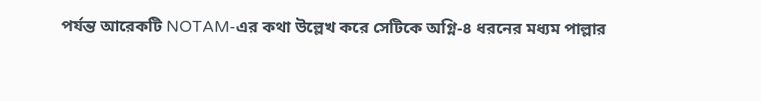পর্যন্ত আরেকটি NOTAM-এর কথা উল্লেখ করে সেটিকে অগ্নি-৪ ধরনের মধ্যম পাল্লার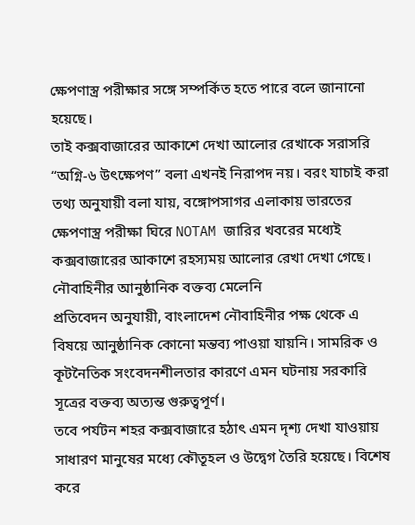ক্ষেপণাস্ত্র পরীক্ষার সঙ্গে সম্পর্কিত হতে পারে বলে জানানো হয়েছে।
তাই কক্সবাজারের আকাশে দেখা আলোর রেখাকে সরাসরি “অগ্নি-৬ উৎক্ষেপণ” বলা এখনই নিরাপদ নয়। বরং যাচাই করা তথ্য অনুযায়ী বলা যায়, বঙ্গোপসাগর এলাকায় ভারতের ক্ষেপণাস্ত্র পরীক্ষা ঘিরে NOTAM জারির খবরের মধ্যেই কক্সবাজারের আকাশে রহস্যময় আলোর রেখা দেখা গেছে।
নৌবাহিনীর আনুষ্ঠানিক বক্তব্য মেলেনি
প্রতিবেদন অনুযায়ী, বাংলাদেশ নৌবাহিনীর পক্ষ থেকে এ বিষয়ে আনুষ্ঠানিক কোনো মন্তব্য পাওয়া যায়নি। সামরিক ও কূটনৈতিক সংবেদনশীলতার কারণে এমন ঘটনায় সরকারি সূত্রের বক্তব্য অত্যন্ত গুরুত্বপূর্ণ।
তবে পর্যটন শহর কক্সবাজারে হঠাৎ এমন দৃশ্য দেখা যাওয়ায় সাধারণ মানুষের মধ্যে কৌতূহল ও উদ্বেগ তৈরি হয়েছে। বিশেষ করে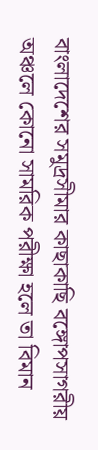বাংলাদেশের সমুদ্রসীমার কাছাকাছি বঙ্গোপসাগরীয় অঞ্চলে কোনো সামরিক পরীক্ষা হলে তা বিমান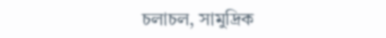চলাচল, সামুদ্রিক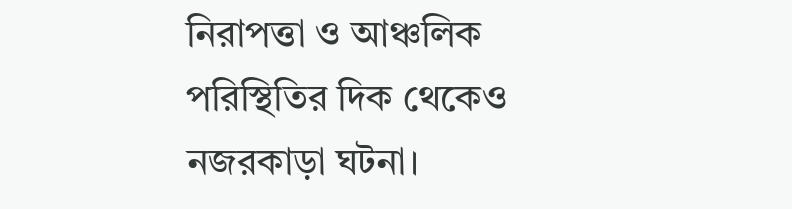নিরাপত্তা ও আঞ্চলিক পরিস্থিতির দিক থেকেও নজরকাড়া ঘটনা।